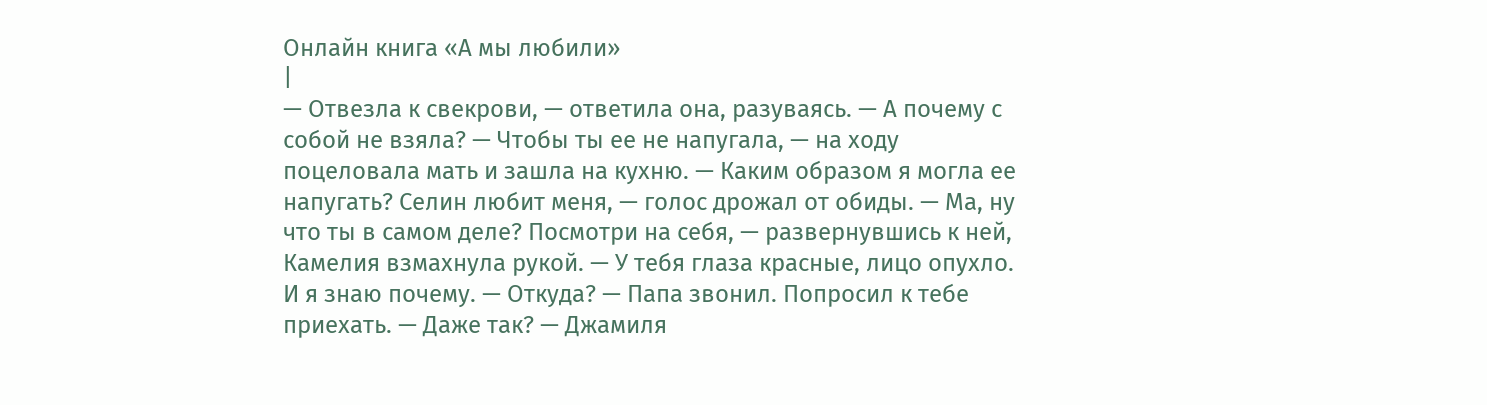Онлайн книга «А мы любили»
|
— Отвезла к свекрови, — ответила она, разуваясь. — А почему с собой не взяла? — Чтобы ты ее не напугала, — на ходу поцеловала мать и зашла на кухню. — Каким образом я могла ее напугать? Селин любит меня, — голос дрожал от обиды. — Ма, ну что ты в самом деле? Посмотри на себя, — развернувшись к ней, Камелия взмахнула рукой. — У тебя глаза красные, лицо опухло. И я знаю почему. — Откуда? — Папа звонил. Попросил к тебе приехать. — Даже так? — Джамиля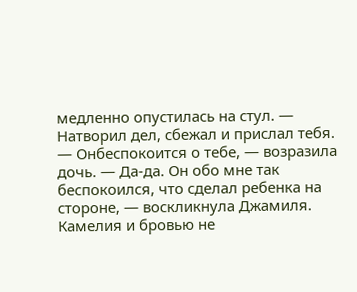медленно опустилась на стул. — Натворил дел, сбежал и прислал тебя. — Онбеспокоится о тебе, — возразила дочь. — Да-да. Он обо мне так беспокоился, что сделал ребенка на стороне, — воскликнула Джамиля. Камелия и бровью не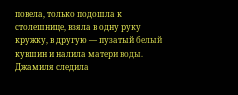повела, только подошла к столешнице, взяла в одну руку кружку, в другую — пузатый белый кувшин и налила матери воды. Джамиля следила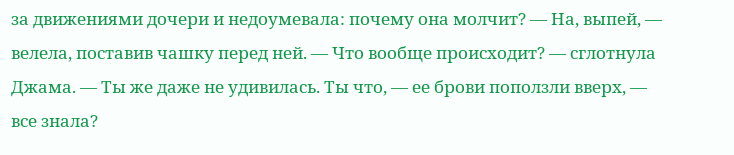за движениями дочери и недоумевала: почему она молчит? — На, выпей, — велела, поставив чашку перед ней. — Что вообще происходит? — сглотнула Джама. — Ты же даже не удивилась. Ты что, — ее брови поползли вверх, — все знала?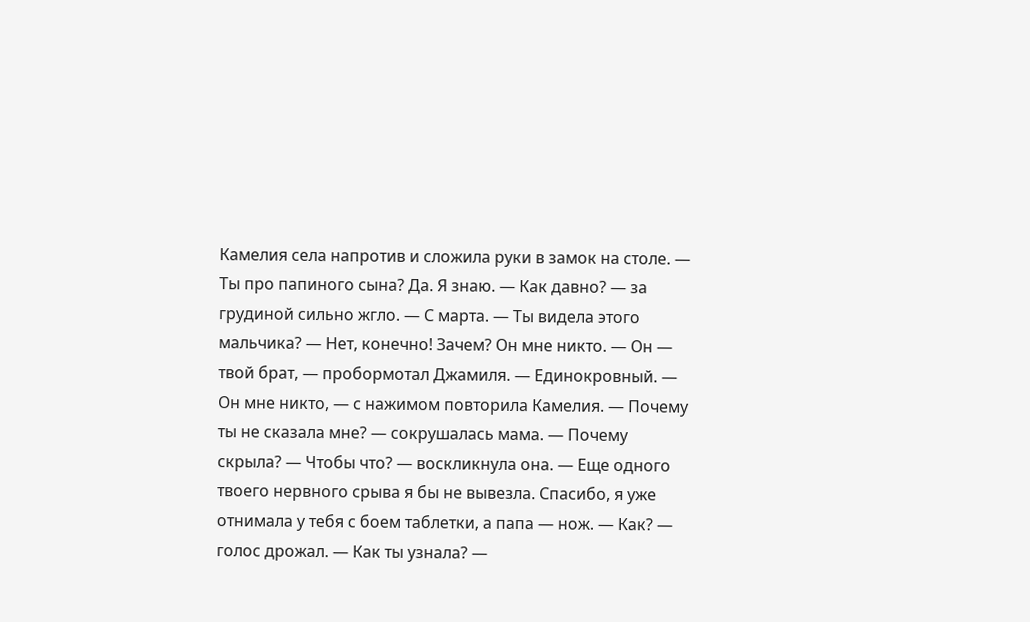Камелия села напротив и сложила руки в замок на столе. — Ты про папиного сына? Да. Я знаю. — Как давно? — за грудиной сильно жгло. — С марта. — Ты видела этого мальчика? — Нет, конечно! Зачем? Он мне никто. — Он — твой брат, — пробормотал Джамиля. — Единокровный. — Он мне никто, — с нажимом повторила Камелия. — Почему ты не сказала мне? — сокрушалась мама. — Почему скрыла? — Чтобы что? — воскликнула она. — Еще одного твоего нервного срыва я бы не вывезла. Спасибо, я уже отнимала у тебя с боем таблетки, а папа — нож. — Как? — голос дрожал. — Как ты узнала? —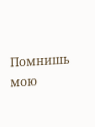Помнишь мою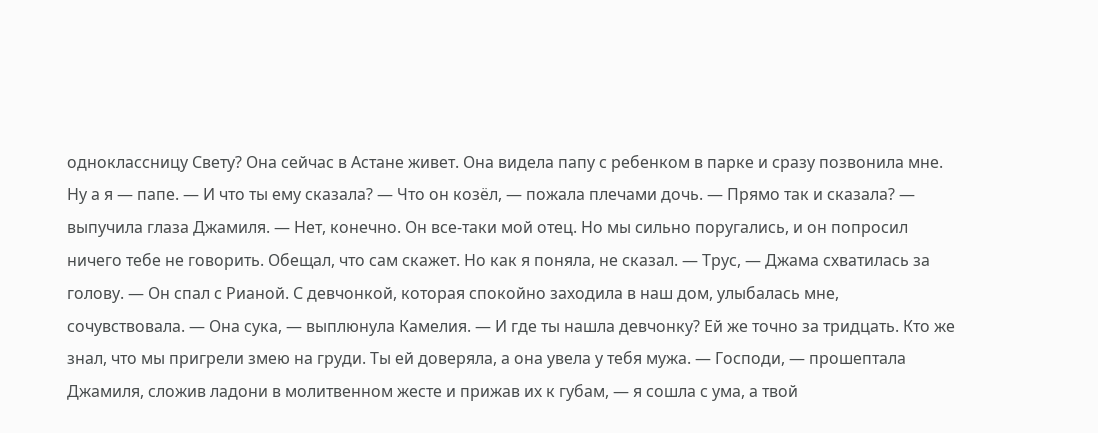одноклассницу Свету? Она сейчас в Астане живет. Она видела папу с ребенком в парке и сразу позвонила мне. Ну а я — папе. — И что ты ему сказала? — Что он козёл, — пожала плечами дочь. — Прямо так и сказала? — выпучила глаза Джамиля. — Нет, конечно. Он все-таки мой отец. Но мы сильно поругались, и он попросил ничего тебе не говорить. Обещал, что сам скажет. Но как я поняла, не сказал. — Трус, — Джама схватилась за голову. — Он спал с Рианой. С девчонкой, которая спокойно заходила в наш дом, улыбалась мне, сочувствовала. — Она сука, — выплюнула Камелия. — И где ты нашла девчонку? Ей же точно за тридцать. Кто же знал, что мы пригрели змею на груди. Ты ей доверяла, а она увела у тебя мужа. — Господи, — прошептала Джамиля, сложив ладони в молитвенном жесте и прижав их к губам, — я сошла с ума, а твой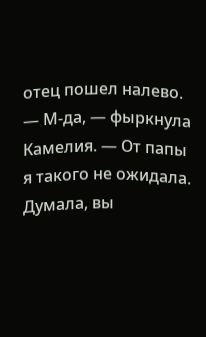отец пошел налево. — М-да, — фыркнула Камелия. — От папы я такого не ожидала. Думала, вы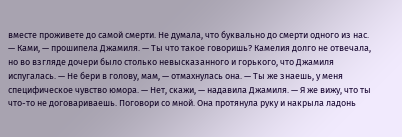вместе проживете до самой смерти. Не думала, что буквально до смерти одного из нас. — Ками, — прошипела Джамиля. — Ты что такое говоришь? Камелия долго не отвечала, но во взгляде дочери было столько невысказанного и горького, что Джамиля испугалась. — Не бери в голову, мам, — отмахнулась она. — Ты же знаешь, у меня специфическое чувство юмора. — Нет, скажи, — надавила Джамиля. — Я же вижу, что ты что-то не договариваешь. Поговори со мной. Она протянула руку и накрыла ладонь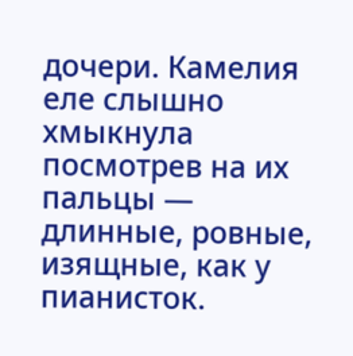дочери. Камелия еле слышно хмыкнула посмотрев на их пальцы — длинные, ровные, изящные, как у пианисток.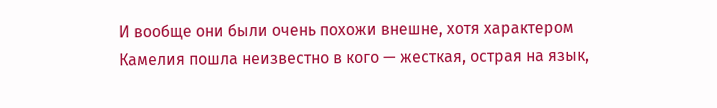И вообще они были очень похожи внешне, хотя характером Камелия пошла неизвестно в кого — жесткая, острая на язык,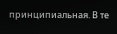принципиальная. В те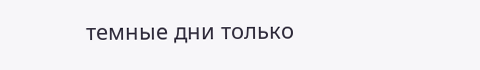темные дни только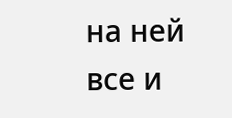на ней все и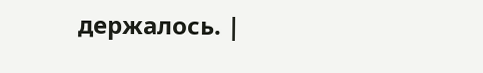держалось. |